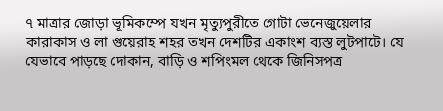৭ মাত্রার জোড়া ভূমিকম্পে যখন মৃত্যুপুরীতে গোটা ভেনেজুয়েলার কারাকাস ও লা গুয়েরাহ শহর তখন দেশটির একাংশ ব্যস্ত লুটপাটে। যে যেভাবে পাড়ছে দোকান, বাড়ি ও শপিংমল থেকে জিনিসপত্র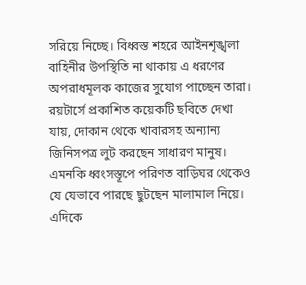সরিয়ে নিচ্ছে। বিধ্বস্ত শহরে আইনশৃঙ্খলা বাহিনীর উপস্থিতি না থাকায় এ ধরণের অপরাধমূলক কাজের সুযোগ পাচ্ছেন তারা।
রয়টার্সে প্রকাশিত কয়েকটি ছবিতে দেখা যায়, দোকান থেকে খাবারসহ অন্যান্য জিনিসপত্র লুট করছেন সাধারণ মানুষ। এমনকি ধ্বংসস্তূপে পরিণত বাড়িঘর থেকেও যে যেভাবে পারছে ছুটছেন মালামাল নিয়ে।
এদিকে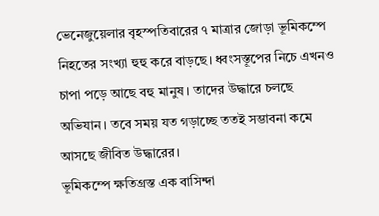ভেনেজুয়েলার বৃহস্পতিবারের ৭ মাত্রার জোড়া ভূমিকম্পে নিহতের সংখ্যা হুহু করে বাড়ছে। ধ্বংসস্তূপের নিচে এখনও চাপা পড়ে আছে বহু মানুষ। তাদের উদ্ধারে চলছে অভিযান। তবে সময় যত গড়াচ্ছে ততই সম্ভাবনা কমে আসছে জীবিত উদ্ধারের।
ভূমিকম্পে ক্ষতিগ্রস্ত এক বাসিন্দা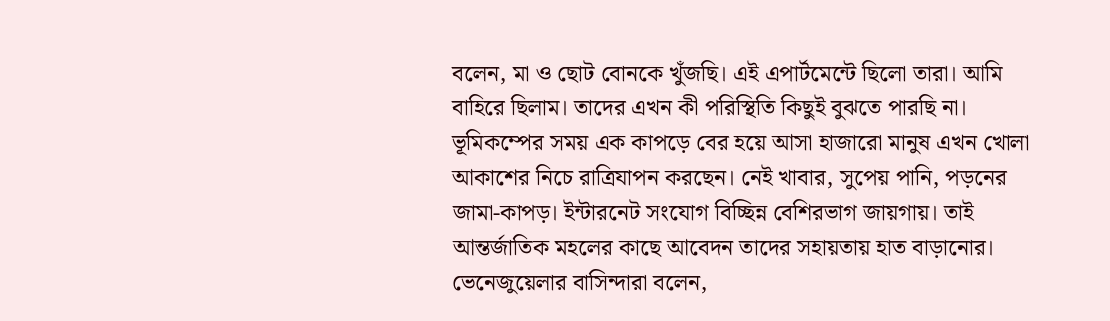বলেন, মা ও ছোট বোনকে খুঁজছি। এই এপার্টমেন্টে ছিলো তারা। আমি বাহিরে ছিলাম। তাদের এখন কী পরিস্থিতি কিছুই বুঝতে পারছি না।
ভূমিকম্পের সময় এক কাপড়ে বের হয়ে আসা হাজারো মানুষ এখন খোলা আকাশের নিচে রাত্রিযাপন করছেন। নেই খাবার, সুপেয় পানি, পড়নের জামা-কাপড়। ইন্টারনেট সংযোগ বিচ্ছিন্ন বেশিরভাগ জায়গায়। তাই আন্তর্জাতিক মহলের কাছে আবেদন তাদের সহায়তায় হাত বাড়ানোর।
ভেনেজুয়েলার বাসিন্দারা বলেন,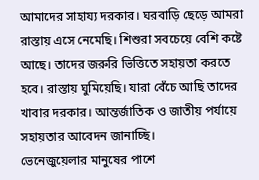আমাদের সাহায্য দরকার। ঘরবাড়ি ছেড়ে আমরা রাস্তায় এসে নেমেছি। শিশুরা সবচেয়ে বেশি কষ্টে আছে। তাদের জরুরি ভিত্তিতে সহায়তা করতে হবে। রাস্তায় ঘুমিয়েছি। যারা বেঁচে আছি তাদের খাবার দরকার। আন্তর্জাতিক ও জাতীয় পর্যায়ে সহায়তার আবেদন জানাচ্ছি।
ভেনেজুয়েলার মানুষের পাশে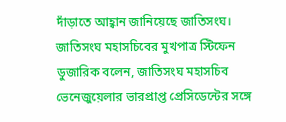দাঁড়াতে আহ্বান জানিয়েছে জাতিসংঘ।
জাতিসংঘ মহাসচিবের মুখপাত্র স্টিফেন ডুজারিক বলেন, জাতিসংঘ মহাসচিব ভেনেজুয়েলার ভারপ্রাপ্ত প্রেসিডেন্টের সঙ্গে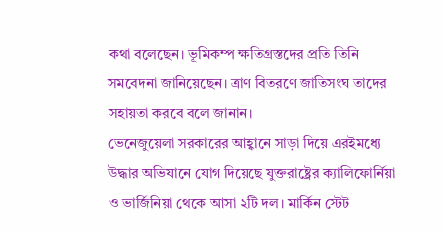কথা বলেছেন। ভূমিকম্প ক্ষতিগ্রস্তদের প্রতি তিনি সমবেদনা জানিয়েছেন। ত্রাণ বিতরণে জাতিসংঘ তাদের সহায়তা করবে বলে জানান।
ভেনেজুয়েলা সরকারের আহ্বানে সাড়া দিয়ে এরইমধ্যে উদ্ধার অভিযানে যোগ দিয়েছে যুক্তরাষ্ট্রের ক্যালিফোর্নিয়া ও ভার্জিনিয়া থেকে আসা ২টি দল। মার্কিন স্টেট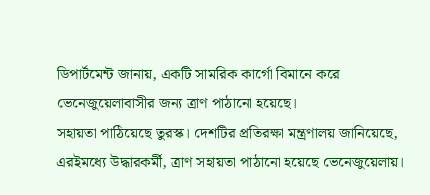ডিপার্টমেন্ট জানায়, একটি সামরিক কার্গো বিমানে করে ভেনেজুয়েলাবাসীর জন্য ত্রাণ পাঠানো হয়েছে।
সহায়তা পাঠিয়েছে তুরস্ক। দেশটির প্রতিরক্ষা মন্ত্রণালয় জানিয়েছে, এরইমধ্যে উদ্ধারকর্মী, ত্রাণ সহায়তা পাঠানো হয়েছে ভেনেজুয়েলায়।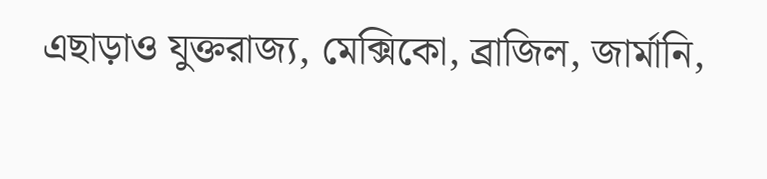এছাড়াও যুক্তরাজ্য, মেক্সিকো, ব্রাজিল, জার্মানি,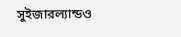সুইজারল্যান্ডও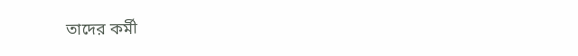তাদের কর্মী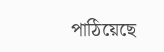পাঠিয়েছে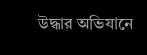উদ্ধার অভিযানে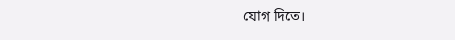যোগ দিতে।